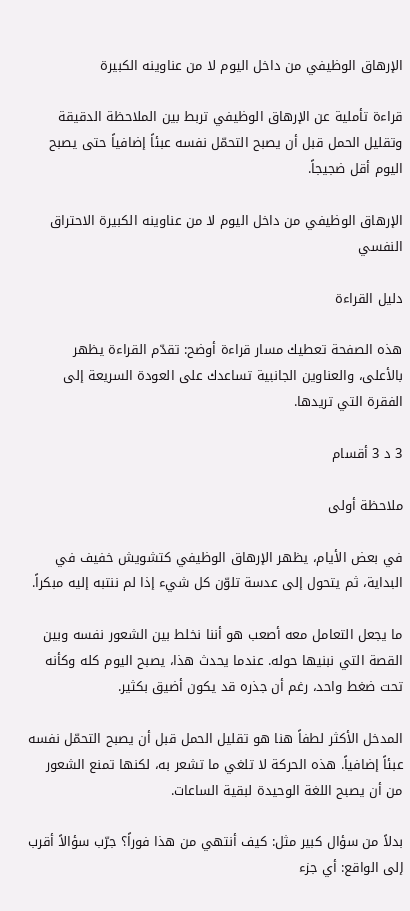الإرهاق الوظيفي من داخل اليوم لا من عناوينه الكبيرة

قراءة تأملية عن الإرهاق الوظيفي تربط بين الملاحظة الدقيقة وتقليل الحمل قبل أن يصبح التحمّل نفسه عبئاً إضافياً حتى يصبح اليوم أقل ضجيجاً.

الإرهاق الوظيفي من داخل اليوم لا من عناوينه الكبيرة الاحتراق النفسي

دليل القراءة

هذه الصفحة تعطيك مسار قراءة أوضح: تقدّم القراءة يظهر بالأعلى، والعناوين الجانبية تساعدك على العودة السريعة إلى الفقرة التي تريدها.

3 د 3 أقسام

ملاحظة أولى

في بعض الأيام، يظهر الإرهاق الوظيفي كتشويش خفيف في البداية، ثم يتحول إلى عدسة تلوّن كل شيء إذا لم ننتبه إليه مبكراً.

ما يجعل التعامل معه أصعب هو أننا نخلط بين الشعور نفسه وبين القصة التي نبنيها حوله. عندما يحدث هذا، يصبح اليوم كله وكأنه تحت ضغط واحد، رغم أن جذره قد يكون أضيق بكثير.

المدخل الأكثر لطفاً هنا هو تقليل الحمل قبل أن يصبح التحمّل نفسه عبئاً إضافياً. هذه الحركة لا تلغي ما تشعر به، لكنها تمنع الشعور من أن يصبح اللغة الوحيدة لبقية الساعات.

بدلاً من سؤال كبير مثل: كيف أنتهي من هذا فوراً؟ جرّب سؤالاً أقرب إلى الواقع: أي جزء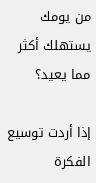من يومك يستهلك أكثر مما يعيد؟

إذا أردت توسيع الفكرة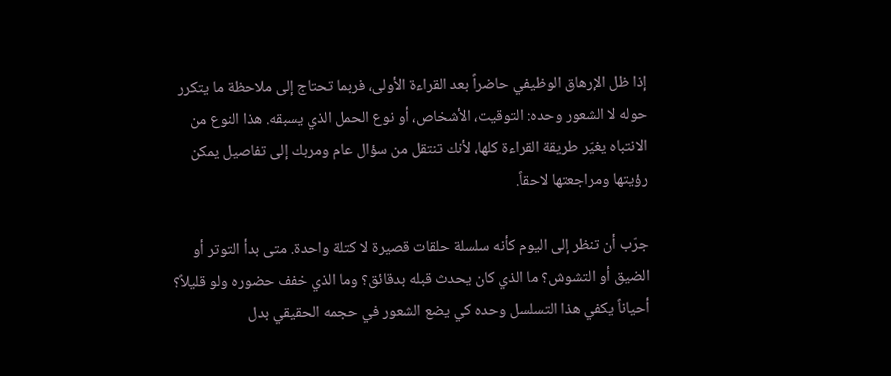إذا ظل الإرهاق الوظيفي حاضراً بعد القراءة الأولى، فربما تحتاج إلى ملاحظة ما يتكرر حوله لا الشعور وحده: التوقيت، الأشخاص، أو نوع الحمل الذي يسبقه. هذا النوع من الانتباه يغيّر طريقة القراءة كلها، لأنك تنتقل من سؤال عام ومربك إلى تفاصيل يمكن رؤيتها ومراجعتها لاحقاً.

جرّب أن تنظر إلى اليوم كأنه سلسلة حلقات قصيرة لا كتلة واحدة. متى بدأ التوتر أو الضيق أو التشوش؟ ما الذي كان يحدث قبله بدقائق؟ وما الذي خفف حضوره ولو قليلاً؟ أحياناً يكفي هذا التسلسل وحده كي يضع الشعور في حجمه الحقيقي بدل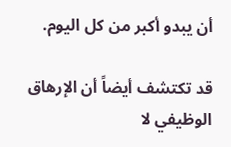أن يبدو أكبر من كل اليوم.

قد تكتشف أيضاً أن الإرهاق الوظيفي لا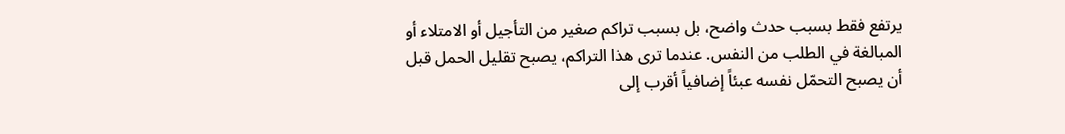يرتفع فقط بسبب حدث واضح، بل بسبب تراكم صغير من التأجيل أو الامتلاء أو المبالغة في الطلب من النفس. عندما ترى هذا التراكم، يصبح تقليل الحمل قبل أن يصبح التحمّل نفسه عبئاً إضافياً أقرب إلى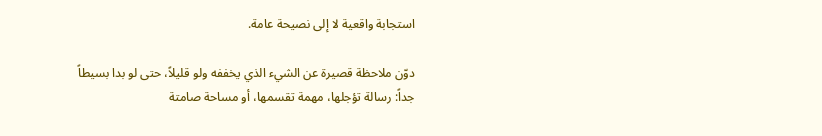استجابة واقعية لا إلى نصيحة عامة.

دوّن ملاحظة قصيرة عن الشيء الذي يخففه ولو قليلاً، حتى لو بدا بسيطاً جداً: رسالة تؤجلها، مهمة تقسمها، أو مساحة صامتة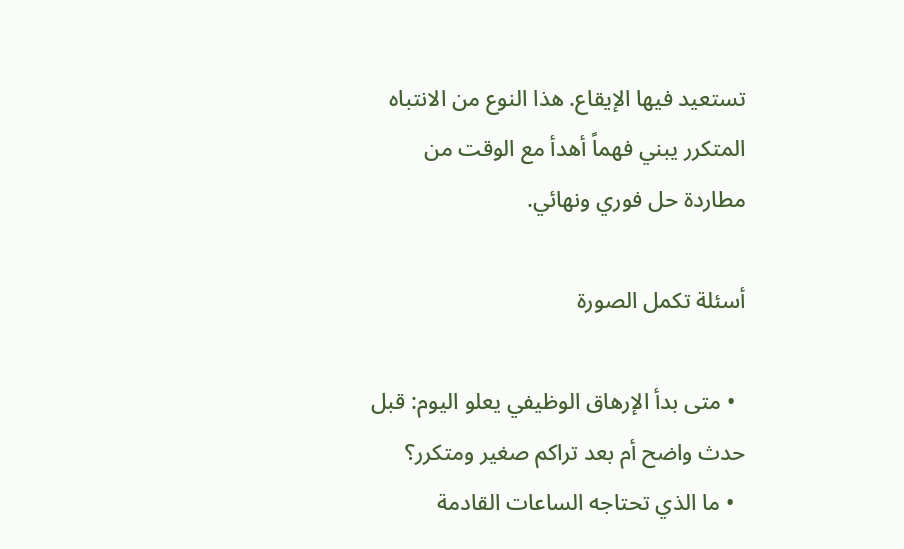تستعيد فيها الإيقاع. هذا النوع من الانتباه المتكرر يبني فهماً أهدأ مع الوقت من مطاردة حل فوري ونهائي.

أسئلة تكمل الصورة

  • متى بدأ الإرهاق الوظيفي يعلو اليوم: قبل حدث واضح أم بعد تراكم صغير ومتكرر؟
  • ما الذي تحتاجه الساعات القادمة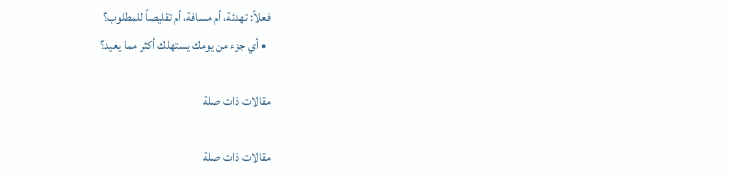فعلاً: تهدئة، أم مسافة، أم تقليصاً للمطلوب؟
  • أي جزء من يومك يستهلك أكثر مما يعيد؟

مقالات ذات صلة

مقالات ذات صلة